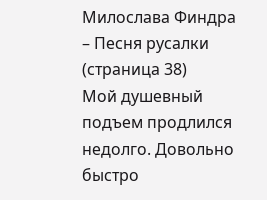Милослава Финдра – Песня русалки (страница 38)
Мой душевный подъем продлился недолго. Довольно быстро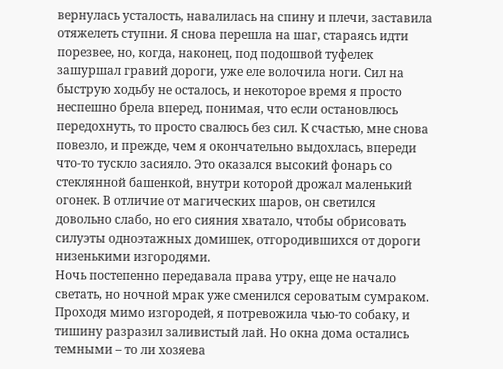вернулась усталость, навалилась на спину и плечи, заставила отяжелеть ступни. Я снова перешла на шаг, стараясь идти порезвее, но, когда, наконец, под подошвой туфелек зашуршал гравий дороги, уже еле волочила ноги. Сил на быструю ходьбу не осталось, и некоторое время я просто неспешно брела вперед, понимая, что если остановлюсь передохнуть, то просто свалюсь без сил. К счастью, мне снова повезло, и прежде, чем я окончательно выдохлась, впереди что-то тускло засияло. Это оказался высокий фонарь со стеклянной башенкой, внутри которой дрожал маленький огонек. В отличие от магических шаров, он светился довольно слабо, но его сияния хватало, чтобы обрисовать силуэты одноэтажных домишек, отгородившихся от дороги низенькими изгородями.
Ночь постепенно передавала права утру, еще не начало светать, но ночной мрак уже сменился сероватым сумраком.
Проходя мимо изгородей, я потревожила чью-то собаку, и тишину разразил заливистый лай. Но окна дома остались темными – то ли хозяева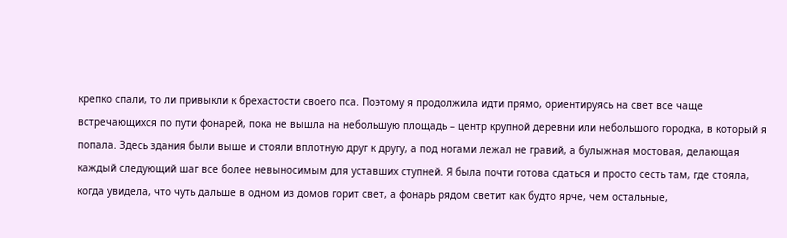крепко спали, то ли привыкли к брехастости своего пса. Поэтому я продолжила идти прямо, ориентируясь на свет все чаще встречающихся по пути фонарей, пока не вышла на небольшую площадь – центр крупной деревни или небольшого городка, в который я попала. Здесь здания были выше и стояли вплотную друг к другу, а под ногами лежал не гравий, а булыжная мостовая, делающая каждый следующий шаг все более невыносимым для уставших ступней. Я была почти готова сдаться и просто сесть там, где стояла, когда увидела, что чуть дальше в одном из домов горит свет, а фонарь рядом светит как будто ярче, чем остальные,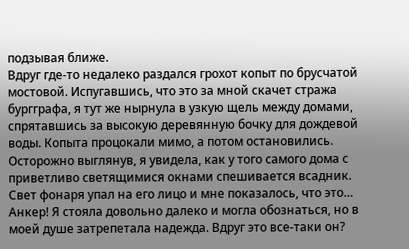подзывая ближе.
Вдруг где-то недалеко раздался грохот копыт по брусчатой мостовой. Испугавшись, что это за мной скачет стража бургграфа, я тут же нырнула в узкую щель между домами, спрятавшись за высокую деревянную бочку для дождевой воды. Копыта процокали мимо, а потом остановились. Осторожно выглянув, я увидела, как у того самого дома с приветливо светящимися окнами спешивается всадник. Свет фонаря упал на его лицо и мне показалось, что это… Анкер! Я стояла довольно далеко и могла обознаться, но в моей душе затрепетала надежда. Вдруг это все-таки он?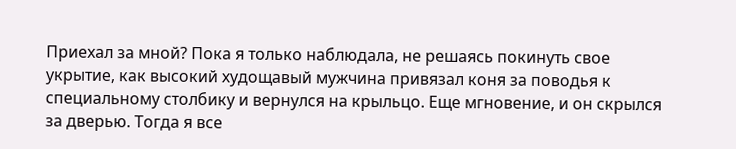Приехал за мной? Пока я только наблюдала, не решаясь покинуть свое укрытие, как высокий худощавый мужчина привязал коня за поводья к специальному столбику и вернулся на крыльцо. Еще мгновение, и он скрылся за дверью. Тогда я все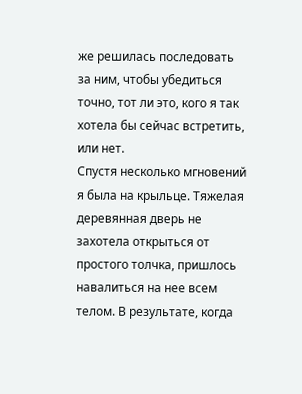же решилась последовать за ним, чтобы убедиться точно, тот ли это, кого я так хотела бы сейчас встретить, или нет.
Спустя несколько мгновений я была на крыльце. Тяжелая деревянная дверь не захотела открыться от простого толчка, пришлось навалиться на нее всем телом. В результате, когда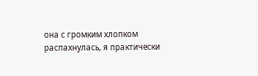она с громким хлопком распахнулась, я практически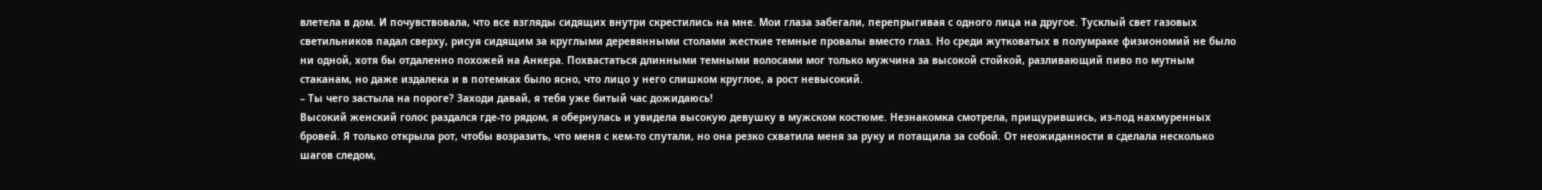влетела в дом. И почувствовала, что все взгляды сидящих внутри скрестились на мне. Мои глаза забегали, перепрыгивая с одного лица на другое. Тусклый свет газовых светильников падал сверху, рисуя сидящим за круглыми деревянными столами жесткие темные провалы вместо глаз. Но среди жутковатых в полумраке физиономий не было ни одной, хотя бы отдаленно похожей на Анкера. Похвастаться длинными темными волосами мог только мужчина за высокой стойкой, разливающий пиво по мутным стаканам, но даже издалека и в потемках было ясно, что лицо у него слишком круглое, а рост невысокий.
– Ты чего застыла на пороге? Заходи давай, я тебя уже битый час дожидаюсь!
Высокий женский голос раздался где-то рядом, я обернулась и увидела высокую девушку в мужском костюме. Незнакомка смотрела, прищурившись, из-под нахмуренных бровей. Я только открыла рот, чтобы возразить, что меня с кем-то спутали, но она резко схватила меня за руку и потащила за собой. От неожиданности я сделала несколько шагов следом,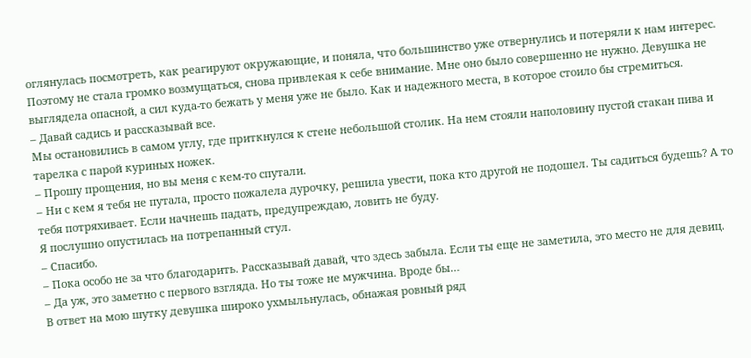оглянулась посмотреть, как реагируют окружающие, и поняла, что большинство уже отвернулись и потеряли к нам интерес. Поэтому не стала громко возмущаться, снова привлекая к себе внимание. Мне оно было совершенно не нужно. Девушка не выглядела опасной, а сил куда-то бежать у меня уже не было. Как и надежного места, в которое стоило бы стремиться.
– Давай садись и рассказывай все.
Мы остановились в самом углу, где приткнулся к стене небольшой столик. На нем стояли наполовину пустой стакан пива и тарелка с парой куриных ножек.
– Прошу прощения, но вы меня с кем-то спутали.
– Ни с кем я тебя не путала, просто пожалела дурочку, решила увести, пока кто другой не подошел. Ты садиться будешь? А то тебя потряхивает. Если начнешь падать, предупреждаю, ловить не буду.
Я послушно опустилась на потрепанный стул.
– Спасибо.
– Пока особо не за что благодарить. Рассказывай давай, что здесь забыла. Если ты еще не заметила, это место не для девиц.
– Да уж, это заметно с первого взгляда. Но ты тоже не мужчина. Вроде бы…
В ответ на мою шутку девушка широко ухмыльнулась, обнажая ровный ряд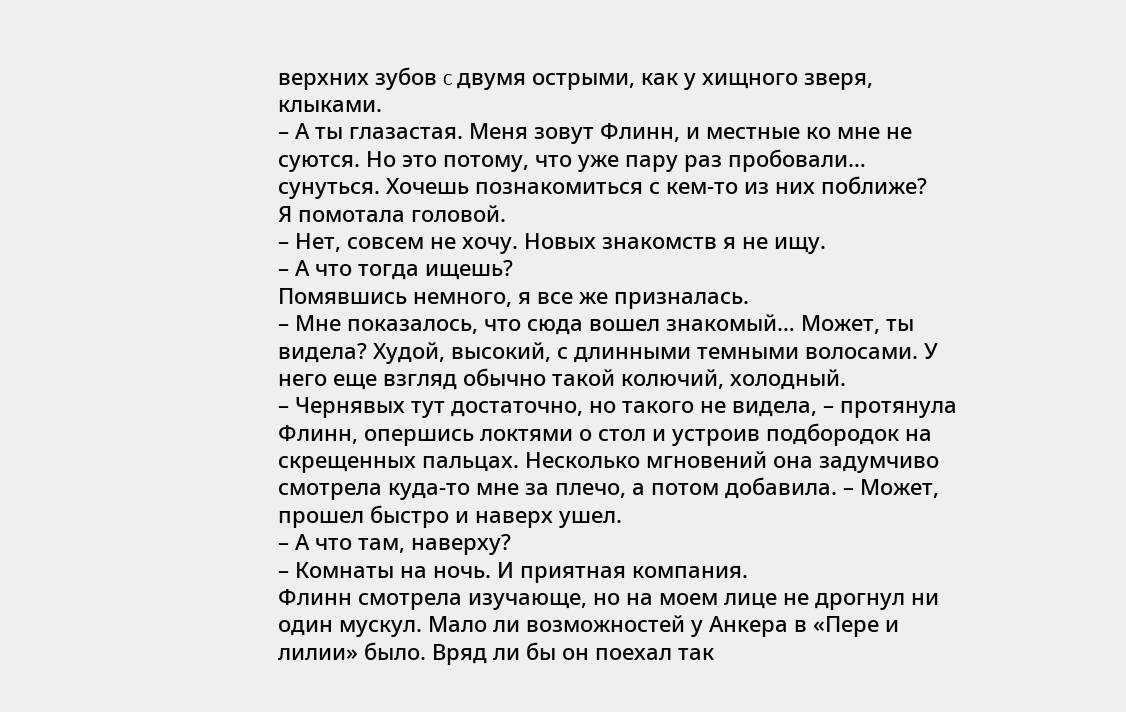верхних зубов c двумя острыми, как у хищного зверя, клыками.
– А ты глазастая. Меня зовут Флинн, и местные ко мне не суются. Но это потому, что уже пару раз пробовали… сунуться. Хочешь познакомиться с кем-то из них поближе?
Я помотала головой.
– Нет, совсем не хочу. Новых знакомств я не ищу.
– А что тогда ищешь?
Помявшись немного, я все же призналась.
– Мне показалось, что сюда вошел знакомый… Может, ты видела? Худой, высокий, с длинными темными волосами. У него еще взгляд обычно такой колючий, холодный.
– Чернявых тут достаточно, но такого не видела, – протянула Флинн, опершись локтями о стол и устроив подбородок на скрещенных пальцах. Несколько мгновений она задумчиво смотрела куда-то мне за плечо, а потом добавила. – Может, прошел быстро и наверх ушел.
– А что там, наверху?
– Комнаты на ночь. И приятная компания.
Флинн смотрела изучающе, но на моем лице не дрогнул ни один мускул. Мало ли возможностей у Анкера в «Пере и лилии» было. Вряд ли бы он поехал так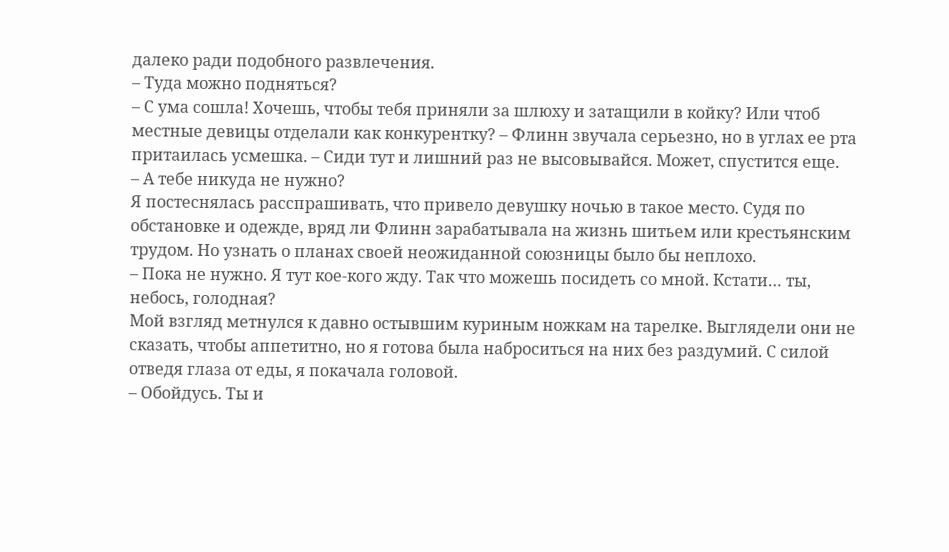далеко ради подобного развлечения.
– Туда можно подняться?
– С ума сошла! Хочешь, чтобы тебя приняли за шлюху и затащили в койку? Или чтоб местные девицы отделали как конкурентку? – Флинн звучала серьезно, но в углах ее рта притаилась усмешка. – Сиди тут и лишний раз не высовывайся. Может, спустится еще.
– А тебе никуда не нужно?
Я постеснялась расспрашивать, что привело девушку ночью в такое место. Судя по обстановке и одежде, вряд ли Флинн зарабатывала на жизнь шитьем или крестьянским трудом. Но узнать о планах своей неожиданной союзницы было бы неплохо.
– Пока не нужно. Я тут кое-кого жду. Так что можешь посидеть со мной. Кстати… ты, небось, голодная?
Мой взгляд метнулся к давно остывшим куриным ножкам на тарелке. Выглядели они не сказать, чтобы аппетитно, но я готова была наброситься на них без раздумий. С силой отведя глаза от еды, я покачала головой.
– Обойдусь. Ты и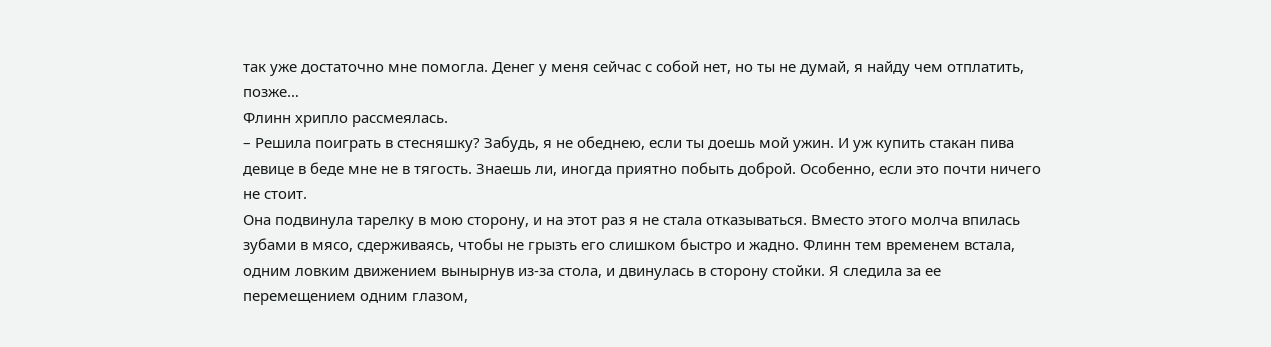так уже достаточно мне помогла. Денег у меня сейчас с собой нет, но ты не думай, я найду чем отплатить, позже…
Флинн хрипло рассмеялась.
– Решила поиграть в стесняшку? Забудь, я не обеднею, если ты доешь мой ужин. И уж купить стакан пива девице в беде мне не в тягость. Знаешь ли, иногда приятно побыть доброй. Особенно, если это почти ничего не стоит.
Она подвинула тарелку в мою сторону, и на этот раз я не стала отказываться. Вместо этого молча впилась зубами в мясо, сдерживаясь, чтобы не грызть его слишком быстро и жадно. Флинн тем временем встала, одним ловким движением вынырнув из-за стола, и двинулась в сторону стойки. Я следила за ее перемещением одним глазом,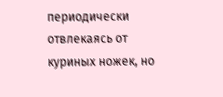периодически отвлекаясь от куриных ножек, но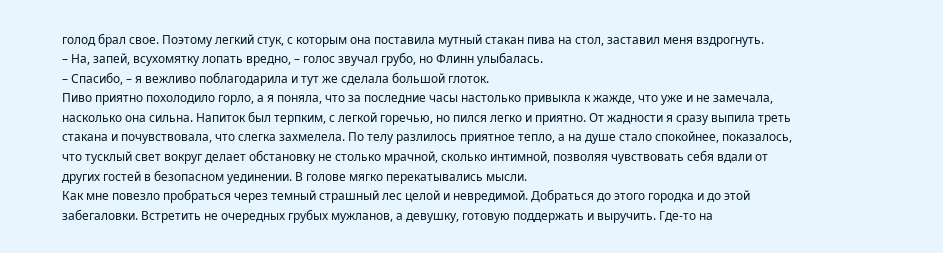голод брал свое. Поэтому легкий стук, с которым она поставила мутный стакан пива на стол, заставил меня вздрогнуть.
– На, запей, всухомятку лопать вредно, – голос звучал грубо, но Флинн улыбалась.
– Спасибо, – я вежливо поблагодарила и тут же сделала большой глоток.
Пиво приятно похолодило горло, а я поняла, что за последние часы настолько привыкла к жажде, что уже и не замечала, насколько она сильна. Напиток был терпким, с легкой горечью, но пился легко и приятно. От жадности я сразу выпила треть стакана и почувствовала, что слегка захмелела. По телу разлилось приятное тепло, а на душе стало спокойнее, показалось, что тусклый свет вокруг делает обстановку не столько мрачной, сколько интимной, позволяя чувствовать себя вдали от других гостей в безопасном уединении. В голове мягко перекатывались мысли.
Как мне повезло пробраться через темный страшный лес целой и невредимой. Добраться до этого городка и до этой забегаловки. Встретить не очередных грубых мужланов, а девушку, готовую поддержать и выручить. Где-то на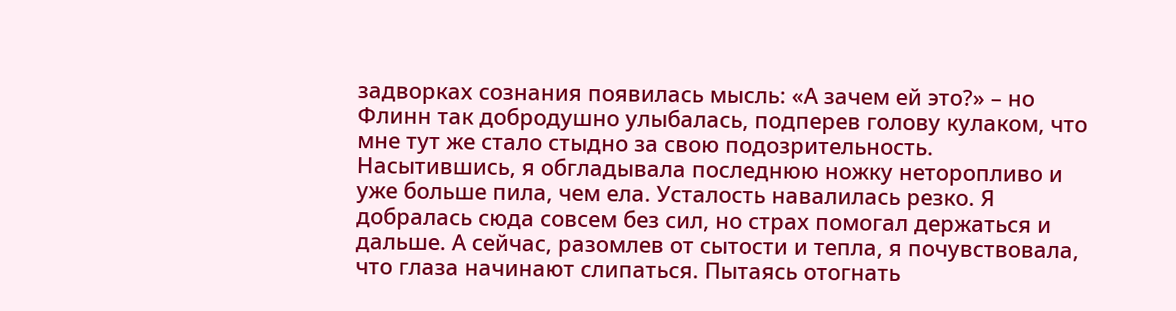задворках сознания появилась мысль: «А зачем ей это?» – но Флинн так добродушно улыбалась, подперев голову кулаком, что мне тут же стало стыдно за свою подозрительность.
Насытившись, я обгладывала последнюю ножку неторопливо и уже больше пила, чем ела. Усталость навалилась резко. Я добралась сюда совсем без сил, но страх помогал держаться и дальше. А сейчас, разомлев от сытости и тепла, я почувствовала, что глаза начинают слипаться. Пытаясь отогнать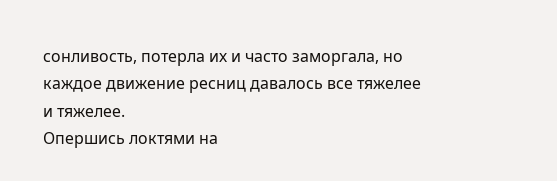сонливость, потерла их и часто заморгала, но каждое движение ресниц давалось все тяжелее и тяжелее.
Опершись локтями на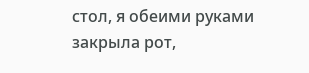стол, я обеими руками закрыла рот,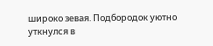широко зевая. Подбородок уютно уткнулся в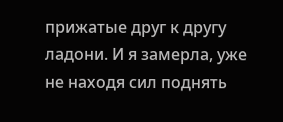прижатые друг к другу ладони. И я замерла, уже не находя сил поднять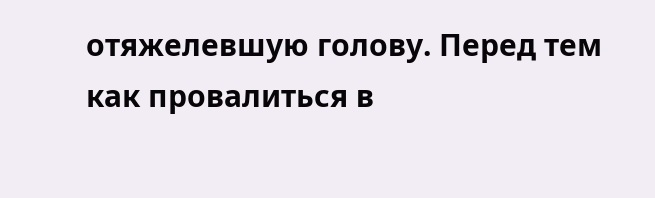отяжелевшую голову. Перед тем как провалиться в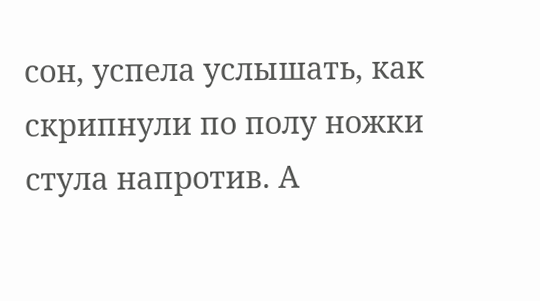сон, успела услышать, как скрипнули по полу ножки стула напротив. А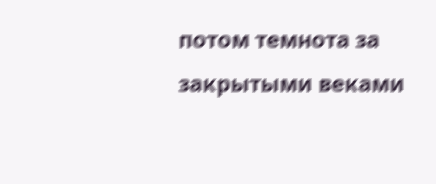потом темнота за закрытыми веками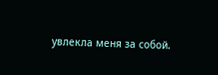увлекла меня за собой.